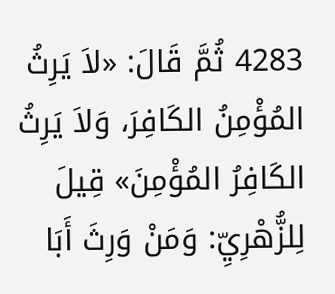4283 ثُمَّ قَالَ: «لاَ يَرِثُ المُؤْمِنُ الكَافِرَ، وَلاَ يَرِثُ الكَافِرُ المُؤْمِنَ» قِيلَ لِلزُّهْرِيِّ: وَمَنْ وَرِثَ أَبَا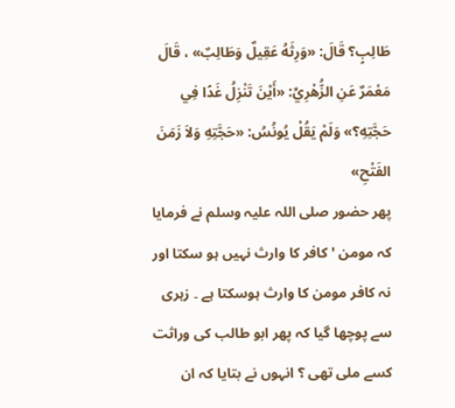طَالِبٍ؟ قَالَ: «وَرِثَهُ عَقِيلٌ وَطَالِبٌ» ، قَالَ مَعْمَرٌ عَنِ الزُّهْرِيِّ: «أَيْنَ تَنْزِلُ غَدًا فِي حَجَّتِهِ؟» وَلَمْ يَقُلْ يُونُسُ: «حَجَّتِهِ وَلاَ زَمَنَ الفَتْحِ»
پھر حضور صلی اللہ علیہ وسلم نے فرمایا کہ مومن ' کافر کا وارث نہیں ہو سکتا اور نہ کافر مومن کا وارث ہوسکتا ہے ۔ زہری سے پوچھا گیا کہ پھر ابو طالب کی وراثت کسے ملی تھی ؟ انہوں نے بتایا کہ ان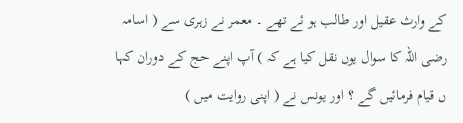کے وارث عقیل اور طالب ہو ئے تھے ۔ معمر نے زہری سے ( اسامہ رضی اللہ کا سوال یوں نقل کیا ہے کہ ) آپ اپنے حج کے دوران کہا ں قیام فرمائیں گے ؟ اور یونس نے ( اپنی روایت میں )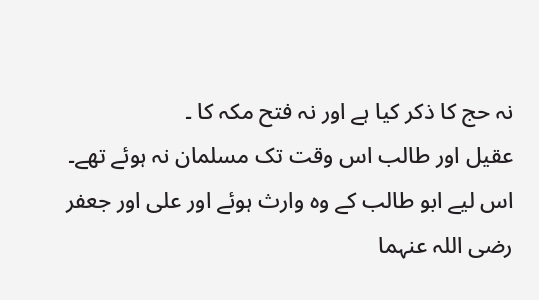نہ حج کا ذکر کیا ہے اور نہ فتح مکہ کا ۔
عقیل اور طالب اس وقت تک مسلمان نہ ہوئے تھے۔ اس لیے ابو طالب کے وہ وارث ہوئے اور علی اور جعفر رضی اللہ عنہما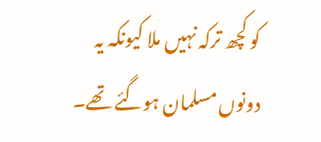کو کچھ ترکہ نہیں ملا کیونکہ یہ دونوں مسلمان ہوگئے تھے۔